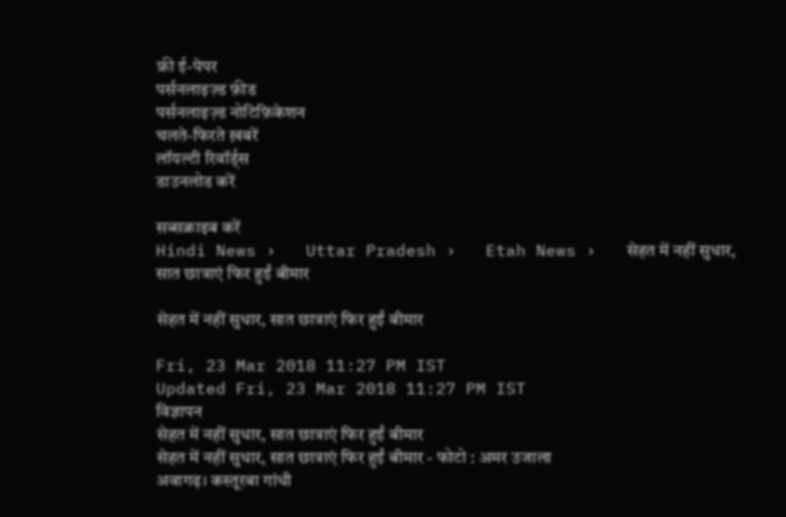फ्री ई-पेपर
पर्सनलाइज़्ड फ़ीड
पर्सनलाइज़्ड नोटिफ़िकेशन
चलते-फिरते ख़बरें
लॉयल्टी रिवॉर्ड्स
डाउनलोड करें

सब्सक्राइब करें
Hindi News ›   Uttar Pradesh ›   Etah News ›   सेहत में नहीं सुधार, सात छात्राएं फिर हुईं बीमार

सेहत में नहीं सुधार, सात छात्राएं फिर हुईं बीमार

Fri, 23 Mar 2018 11:27 PM IST
Updated Fri, 23 Mar 2018 11:27 PM IST
विज्ञापन
सेहत में नहीं सुधार, सात छात्राएं फिर हुईं बीमार
सेहत में नहीं सुधार, सात छात्राएं फिर हुईं बीमार - फोटो : अमर उजाला
अवागढ़। कस्तूरबा गांधी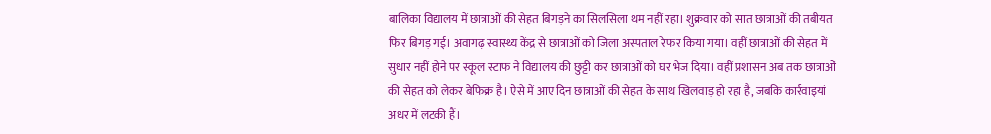बालिका विद्यालय में छात्राओं की सेहत बिगड़ने का सिलसिला थम नहीं रहा। शुक्रवार को सात छात्राओं की तबीयत फिर बिगड़ गई। अवागढ़ स्वास्थ्य केंद्र से छात्राओं को जिला अस्पताल रेफर किया गया। वहीं छात्राओं की सेहत में सुधार नहीं होने पर स्कूल स्टाफ ने विद्यालय की छुट्टी कर छात्राओं को घर भेज दिया। वहीं प्रशासन अब तक छात्राओं की सेहत को लेकर बेफिक्र है। ऐसे में आए दिन छात्राओं की सेहत के साथ खिलवाड़ हो रहा है, जबकि कार्रवाइयां अधर में लटकी हैं।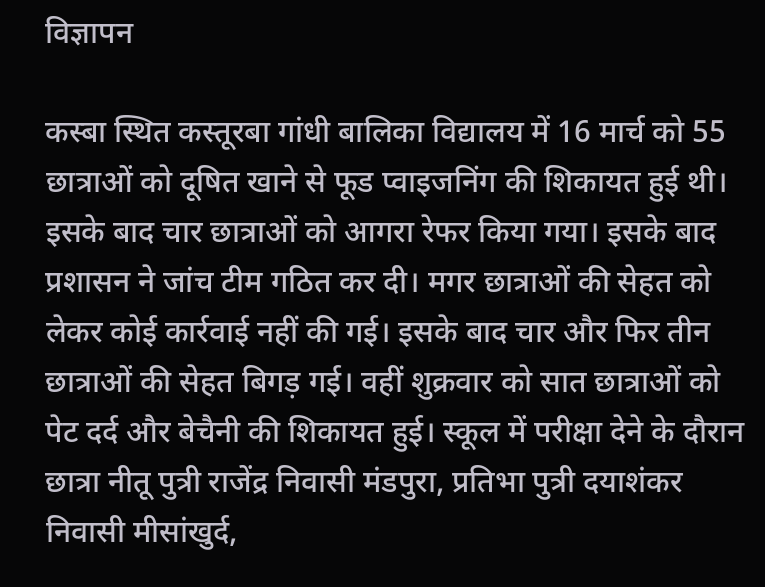विज्ञापन

कस्बा स्थित कस्तूरबा गांधी बालिका विद्यालय में 16 मार्च को 55 छात्राओं को दूषित खाने से फूड प्वाइजनिंग की शिकायत हुई थी। इसके बाद चार छात्राओं को आगरा रेफर किया गया। इसके बाद प्रशासन ने जांच टीम गठित कर दी। मगर छात्राओं की सेहत को लेकर कोई कार्रवाई नहीं की गई। इसके बाद चार और फिर तीन छात्राओं की सेहत बिगड़ गई। वहीं शुक्रवार को सात छात्राओं को पेट दर्द और बेचैनी की शिकायत हुई। स्कूल में परीक्षा देने के दौरान छात्रा नीतू पुत्री राजेंद्र निवासी मंडपुरा, प्रतिभा पुत्री दयाशंकर निवासी मीसांखुर्द,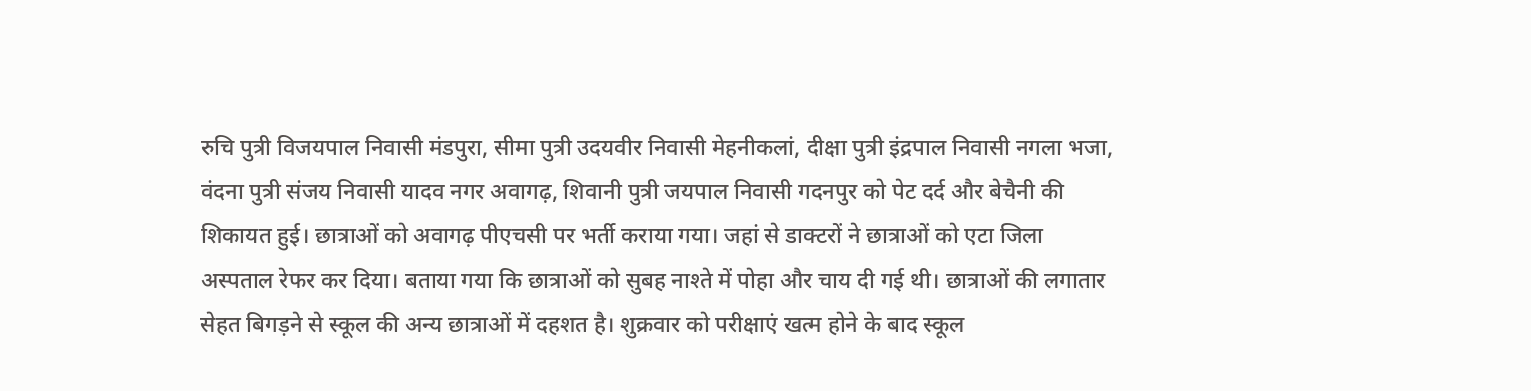रुचि पुत्री विजयपाल निवासी मंडपुरा, सीमा पुत्री उदयवीर निवासी मेहनीकलां, दीक्षा पुत्री इंद्रपाल निवासी नगला भजा, वंदना पुत्री संजय निवासी यादव नगर अवागढ़, शिवानी पुत्री जयपाल निवासी गदनपुर को पेट दर्द और बेचैनी की शिकायत हुई। छात्राओं को अवागढ़ पीएचसी पर भर्ती कराया गया। जहां से डाक्टरों ने छात्राओं को एटा जिला अस्पताल रेफर कर दिया। बताया गया कि छात्राओं को सुबह नाश्ते में पोहा और चाय दी गई थी। छात्राओं की लगातार सेहत बिगड़ने से स्कूल की अन्य छात्राओं में दहशत है। शुक्रवार को परीक्षाएं खत्म होने के बाद स्कूल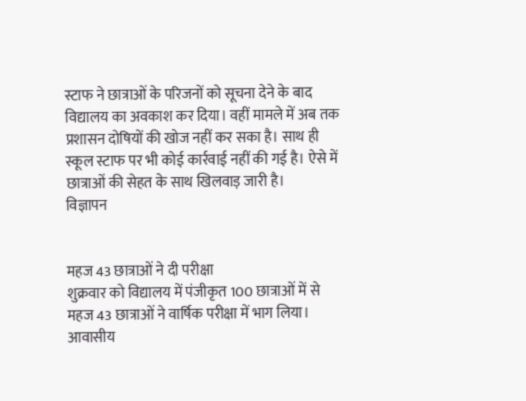स्टाफ ने छात्राओं के परिजनों को सूचना देने के बाद विद्यालय का अवकाश कर दिया। वहीं मामले में अब तक प्रशासन दोषियों की खोज नहीं कर सका है। साथ ही स्कूल स्टाफ पर भी कोई कार्रवाई नहीं की गई है। ऐसे में छात्राओं की सेहत के साथ खिलवाड़ जारी है।
विज्ञापन


महज 43 छात्राओं ने दी परीक्षा
शुक्रवार को विद्यालय में पंजीकृत 100 छात्राओं में से महज 43 छात्राओं ने वार्षिक परीक्षा में भाग लिया। आवासीय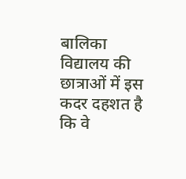बालिका विद्यालय की छात्राओं में इस कदर दहशत है कि वे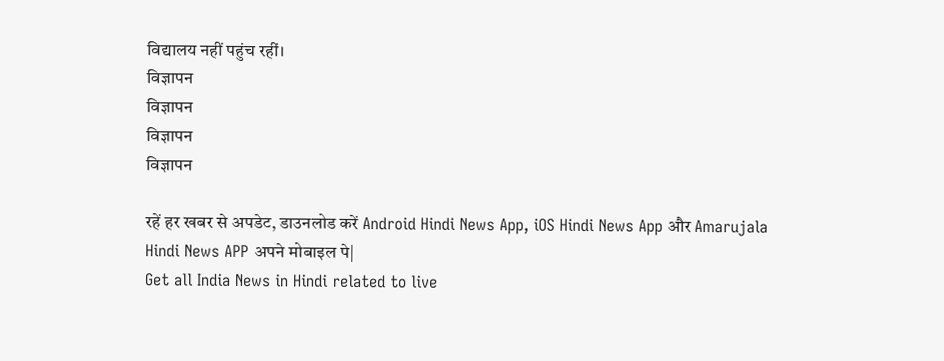विद्यालय नहीं पहुंच रहीं।
विज्ञापन
विज्ञापन
विज्ञापन
विज्ञापन

रहें हर खबर से अपडेट, डाउनलोड करें Android Hindi News App, iOS Hindi News App और Amarujala Hindi News APP अपने मोबाइल पे|
Get all India News in Hindi related to live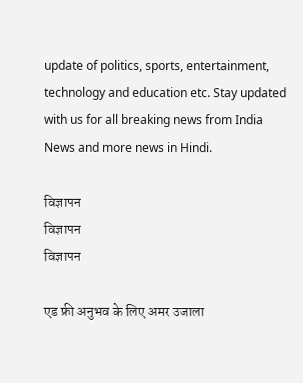update of politics, sports, entertainment, technology and education etc. Stay updated with us for all breaking news from India News and more news in Hindi.

विज्ञापन
विज्ञापन
विज्ञापन

एड फ्री अनुभव के लिए अमर उजाला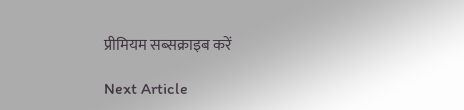प्रीमियम सब्सक्राइब करें

Next Article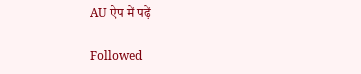AU ऐप में पढ़ें

Followed